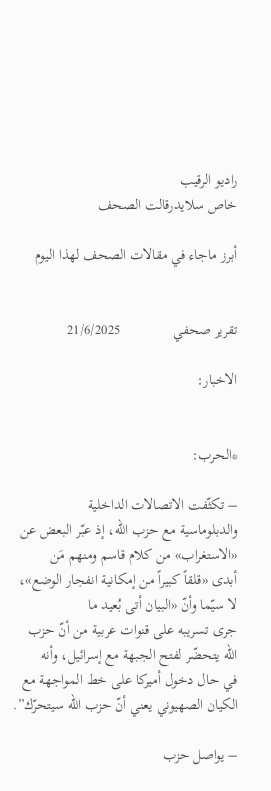راديو الرقيب
خاص سلايدرقالت الصحف

أبرز ماجاء في مقالات الصحف لهذا اليوم


تقرير صحفي              21/6/2025

الاخبار:


*الحرب:

– تكثّفت الاتصالات الداخلية
والدبلوماسية مع حزب الله، إذ عبّر البعض عن «الاستغراب» من كلام قاسم ومنهم مَن
أبدى «قلقاً كبيراً من إمكانية انفجار الوضع»، لا سيّما وأنّ «البيان أتى بُعيد ما
جرى تسريبه على قنوات عربية من أنّ حزب الله يتحضّر لفتح الجبهة مع إسرائيل، وأنه
في حال دخول أميركا على خط المواجهة مع الكيان الصهيوني يعني أنّ حزب الله سيتحرّك”.

– يواصل حزب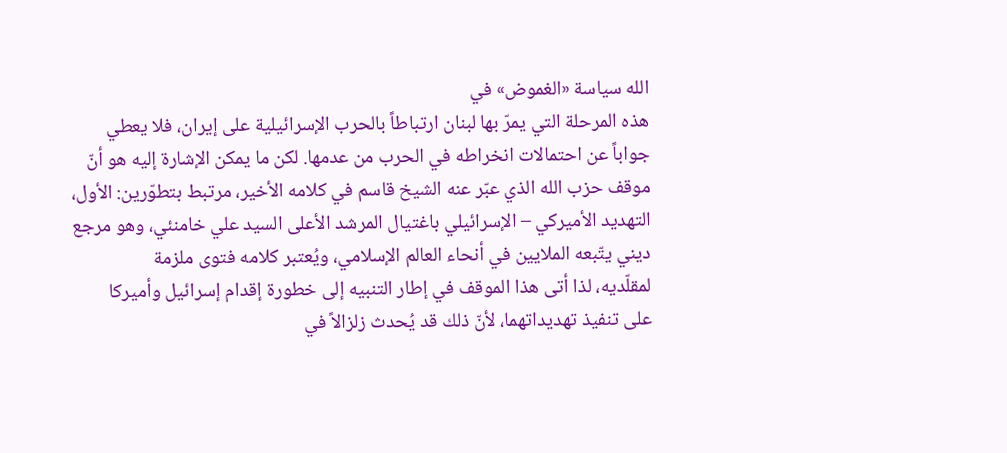الله سياسة «الغموض» في
هذه المرحلة التي يمرّ بها لبنان ارتباطاً بالحرب الإسرائيلية على إيران، فلا يعطي
جواباً عن احتمالات انخراطه في الحرب من عدمها. لكن ما يمكن الإشارة إليه هو أنّ
موقف حزب الله الذي عبّر عنه الشيخ قاسم في كلامه الأخير، مرتبط بتطوّرين: الأول،
التهديد الأميركي – الإسرائيلي باغتيال المرشد الأعلى السيد علي خامنئي، وهو مرجع
ديني يتّبعه الملايين في أنحاء العالم الإسلامي، ويُعتبر كلامه فتوى ملزمة
لمقلّديه، لذا أتى هذا الموقف في إطار التنبيه إلى خطورة إقدام إسرائيل وأميركا
على تنفيذ تهديداتهما، لأنّ ذلك قد يُحدث زلزالاً في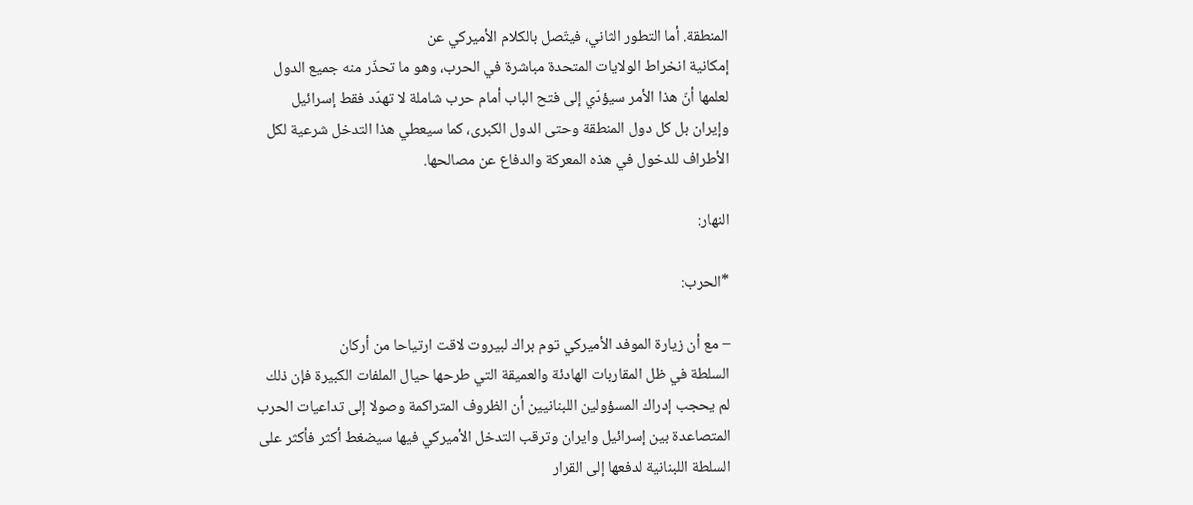المنطقة. أما التطور الثاني، فيتّصل بالكلام الأميركي عن
إمكانية انخراط الولايات المتحدة مباشرة في الحرب، وهو ما تحذّر منه جميع الدول
لعلمها أنّ هذا الأمر سيؤدّي إلى فتح الباب أمام حرب شاملة لا تهدّد فقط إسرائيل
وإيران بل كل دول المنطقة وحتى الدول الكبرى، كما سيعطي هذا التدخل شرعية لكل
الأطراف للدخول في هذه المعركة والدفاع عن مصالحها.

النهار:

*الحرب:

– مع أن زيارة الموفد الأميركي توم براك لبيروت لاقت ارتياحا من أركان
السلطة في ظل المقاربات الهادئة والعميقة التي طرحها حيال الملفات الكبيرة فإن ذلك
لم يحجب إدراك المسؤولين اللبنانيين أن الظروف المتراكمة وصولا إلى تداعيات الحرب
المتصاعدة بين إسرائيل وايران وترقب التدخل الأميركي فيها سيضغط أكثر فأكثر على
السلطة اللبنانية لدفعها إلى القرار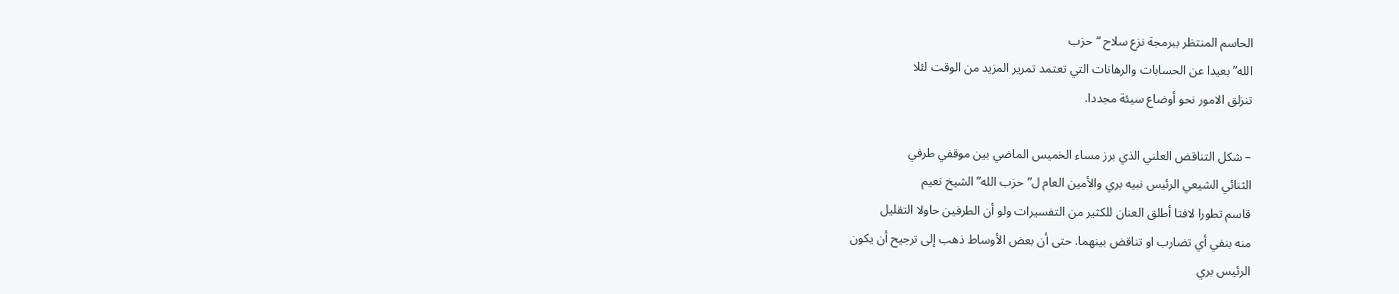الحاسم المنتظر ببرمجة نزع سلاح “حزب
الله” بعيدا عن الحسابات والرهانات التي تعتمد تمرير المزيد من الوقت لئلا
تنزلق الامور نحو أوضاع سيئة مجددا.

– شكل التناقض العلني الذي برز مساء الخميس الماضي بين موقفي طرفي
الثنائي الشيعي الرئيس نبيه بري والأمين العام ل”حزب الله” الشيخ نعيم
قاسم تطورا لافتا أطلق العنان للكثير من التفسيرات ولو أن الطرفين حاولا التقليل
منه بنفي أي تضارب او تناقض بينهما. حتى أن بعض الأوساط ذهب إلى ترجيح أن يكون
الرئيس بري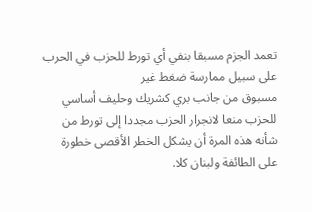تعمد الجزم مسبقا بنفي أي تورط للحزب في الحرب على سبيل ممارسة ضغط غير
مسبوق من جانب بري كشريك وحليف أساسي للحزب منعا لانجرار الحزب مجددا إلى تورط من
شأنه هذه المرة أن يشكل الخطر الأقصى خطورة على الطائفة ولبنان كلا.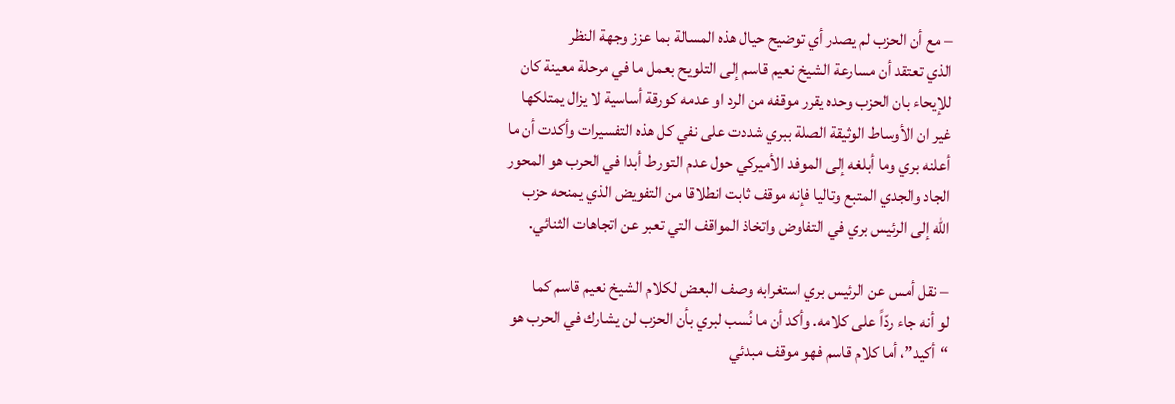– مع أن الحزب لم يصدر أي توضيح حيال هذه المسالة بما عزز وجهة النظر
الذي تعتقد أن مسارعة الشيخ نعيم قاسم إلى التلويح بعمل ما في مرحلة معينة كان
للإيحاء بان الحزب وحده يقرر موقفه من الرد او عدمه كورقة أساسية لا يزال يمتلكها
غير ان الأوساط الوثيقة الصلة ببري شددت على نفي كل هذه التفسيرات وأكدت أن ما
أعلنه بري وما أبلغه إلى الموفد الأميركي حول عدم التورط أبدا في الحرب هو المحور
الجاد والجدي المتبع وتاليا فإنه موقف ثابت انطلاقا من التفويض الذي يمنحه حزب
الله إلى الرئيس بري في التفاوض واتخاذ المواقف التي تعبر عن اتجاهات الثنائي.

– نقل أمس عن الرئيس بري استغرابه وصف البعض لكلام الشيخ نعيم قاسم كما
لو أنه جاء ردّاً على كلامه. وأكد أن ما نُسب لبري بأن الحزب لن يشارك في الحرب هو
“أكيد”، أما كلام قاسم فهو موقف مبدئي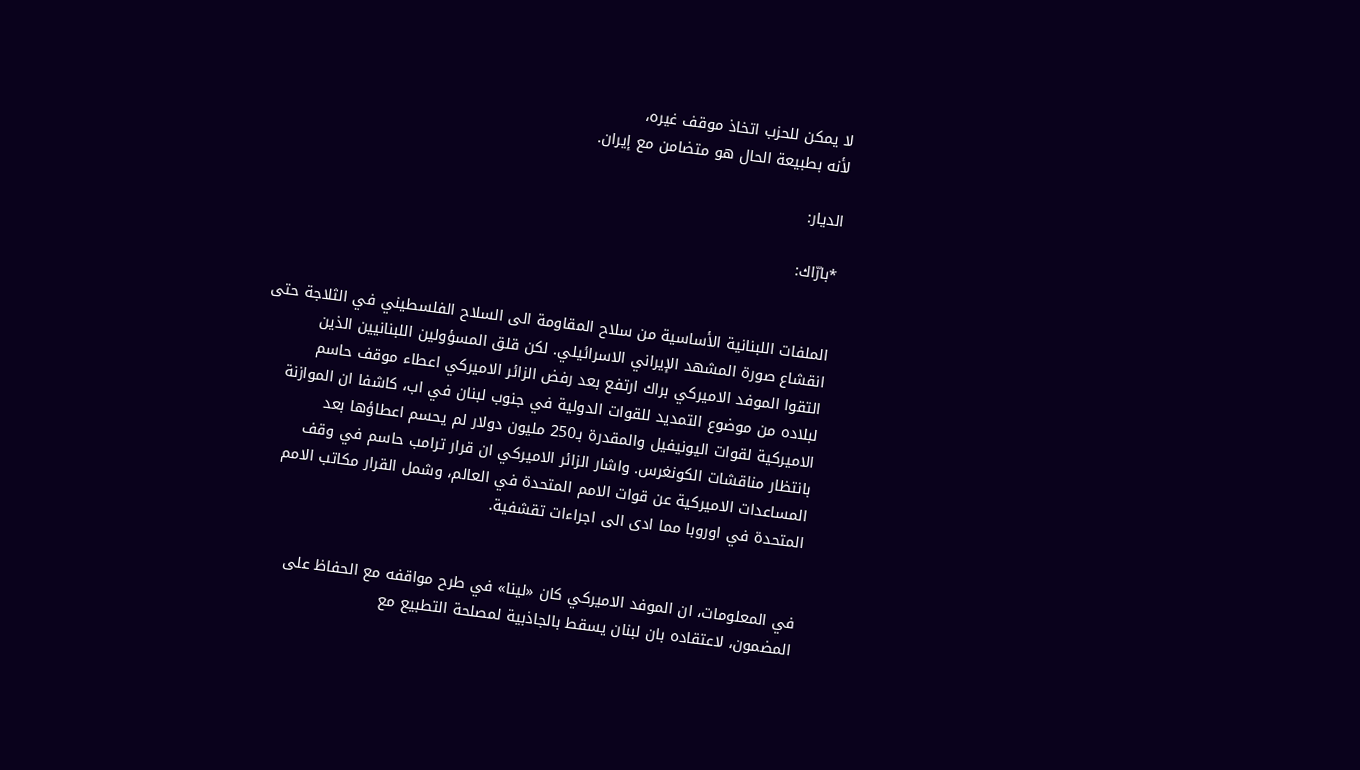لا يمكن للحزب اتخاذ موقف غيره،
لأنه بطبيعة الحال هو متضامن مع إيران.

الديار:

*بارّاك:


الملفات اللبنانية الأساسية من سلاح المقاومة الى السلاح الفلسطيني في الثلاجة حتى
انقشاع صورة المشهد الإيراني الاسرائيلي. لكن قلق المسؤولين اللبنانيين الذين
التقوا الموفد الاميركي براك ارتفع بعد رفض الزائر الاميركي اعطاء موقف حاسم
لبلاده من موضوع التمديد للقوات الدولية في جنوب لبنان في اب، كاشفا ان الموازنة
الاميركية لقوات اليونيفيل والمقدرة بـ250 مليون دولار لم يحسم اعطاؤها بعد
بانتظار مناقشات الكونغرس. واشار الزائر الاميركي ان قرار ترامب حاسم في وقف
المساعدات الاميركية عن قوات الامم المتحدة في العالم، وشمل القرار مكاتب الامم
المتحدة في اوروبا مما ادى الى اجراءات تقشفية.


في المعلومات، ان الموفد الاميركي كان «لينا» في طرح مواقفه مع الحفاظ على
المضمون، لاعتقاده بان لبنان يسقط بالجاذبية لمصلحة التطبيع مع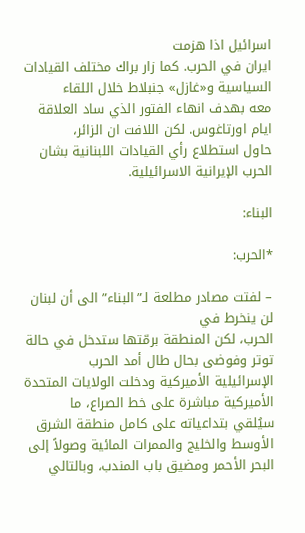اسرائيل اذا هزمت
ايران في الحرب. كما زار براك مختلف القيادات السياسية و«غازل» جنبلاط خلال اللقاء
معه بهدف انهاء الفتور الذي ساد العلاقة ايام اورتاغوس. لكن اللافت ان الزائر،
حاول استطلاع رأي القيادات اللبنانية بشان الحرب الإيرانية الاسرائيلية.

البناء:

*الحرب:

– لفتت مصادر مطلعة لـ”البناء” الى أن لبنان لن ينخرط في
الحرب، لكن المنطقة برمّتها ستدخل في حالة توتر وفوضى بحال طال أمد الحرب
الإسرائيلية الأميركية ودخلت الولايات المتحدة الأميركية مباشرة على خط الصراع، ما
سيُلقي بتداعياته على كامل منطقة الشرق الأوسط والخليج والممرات المائية وصولاً إلى
البحر الأحمر ومضيق باب المندب، وبالتالي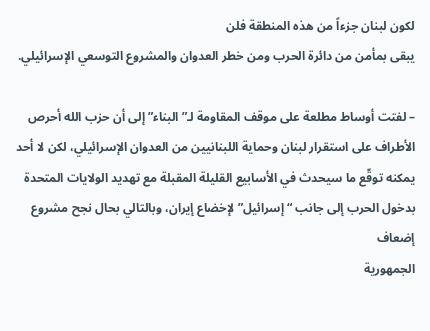لكون لبنان جزءاً من هذه المنطقة فلن
يبقى بمأمن من دائرة الحرب ومن خطر العدوان والمشروع التوسعي الإسرائيلي.

– لفتت أوساط مطلعة على موقف المقاومة لـ”البناء” إلى أن حزب الله أحرص
الأطراف على استقرار لبنان وحماية اللبنانيين من العدوان الإسرائيلي، لكن لا أحد
يمكنه توقّع ما سيحدث في الأسابيع القليلة المقبلة مع تهديد الولايات المتحدة
بدخول الحرب إلى جانب “إسرائيل” لإخضاع إيران، وبالتالي بحال نجح مشروع إضعاف
الجمهورية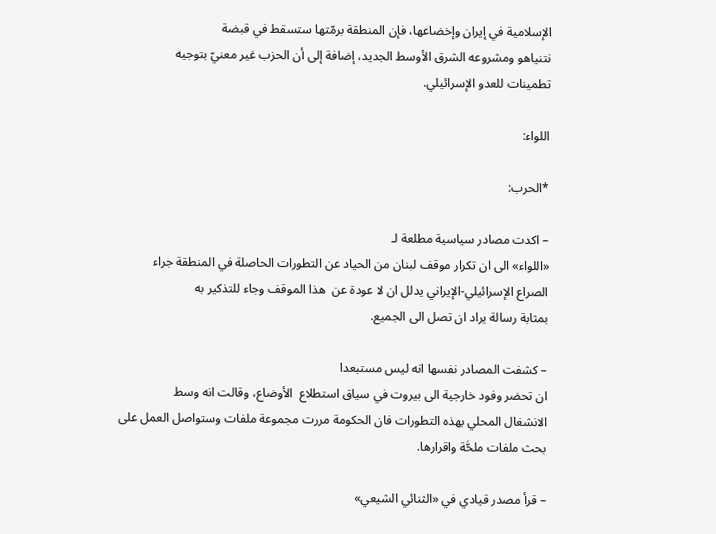الإسلامية في إيران وإخضاعها، فإن المنطقة برمّتها ستسقط في قبضة
نتنياهو ومشروعه الشرق الأوسط الجديد، إضافة إلى أن الحزب غير معنيّ بتوجيه
تطمينات للعدو الإسرائيلي.

اللواء:

*الحرب:

– اكدت مصادر سياسية مطلعة لـ
«اللواء» الى ان تكرار موقف لبنان من الحياد عن التطورات الحاصلة في المنطقة جراء
الصراع الإسرائيلي-الإيراني يدلل ان لا عودة عن  هذا الموقف وجاء للتذكير به
بمثابة رسالة يراد ان تصل الى الجميع.

– كشفت المصادر نفسها انه ليس مستبعدا
ان تحضر وفود خارجية الى بيروت في سياق استطلاع  الأوضاع، وقالت انه وسط
الانشغال المحلي بهذه التطورات فان الحكومة مررت مجموعة ملفات وستواصل العمل على
بحث ملفات ملحَّة واقرارها.

– قرأ مصدر قيادي في «الثنائي الشيعي»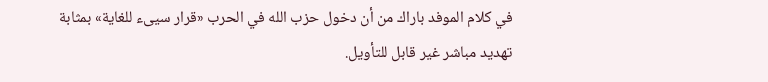في كلام الموفد باراك من أن دخول حزب الله في الحرب «قرار سيىء للغاية» بمثابة
تهديد مباشر غير قابل للتأويل.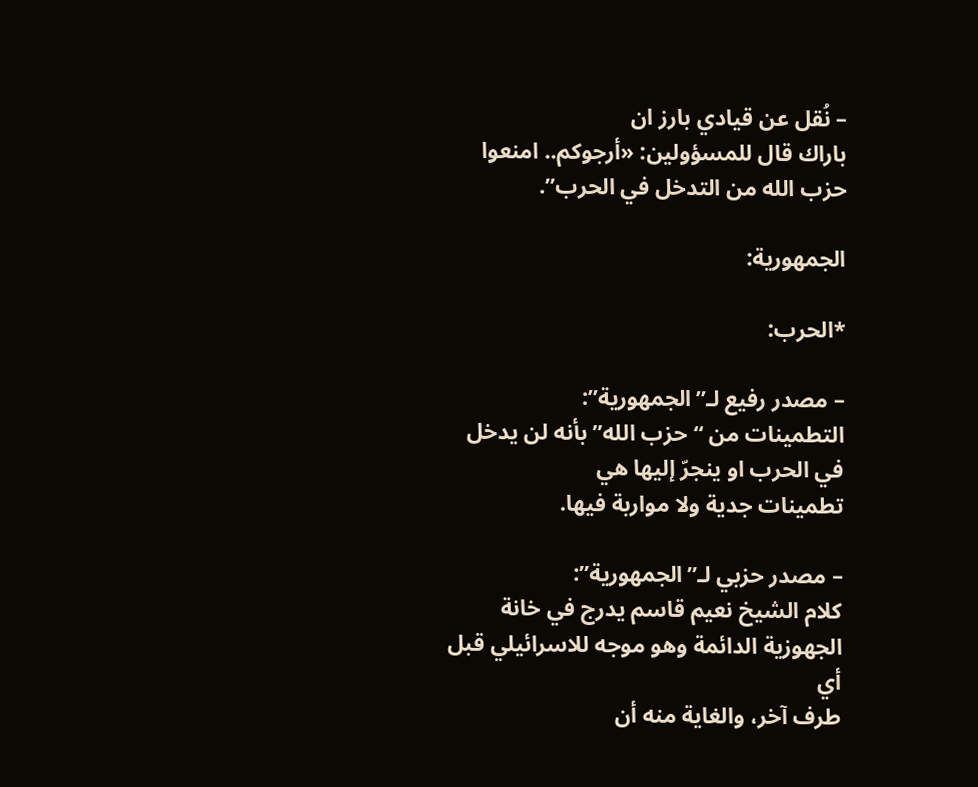– نُقل عن قيادي بارز ان
باراك قال للمسؤولين: «أرجوكم.. امنعوا حزب الله من التدخل في الحرب”.

الجمهورية:

*الحرب:

– مصدر رفيع لـ”الجمهورية”:
التطمينات من “حزب الله” بأنه لن يدخل في الحرب او ينجرّ إليها هي
تطمينات جدية ولا مواربة فيها.

– مصدر حزبي لـ”الجمهورية”:
كلام الشيخ نعيم قاسم يدرج في خانة الجهوزية الدائمة وهو موجه للاسرائيلي قبل أي
طرف آخر، والغاية منه أن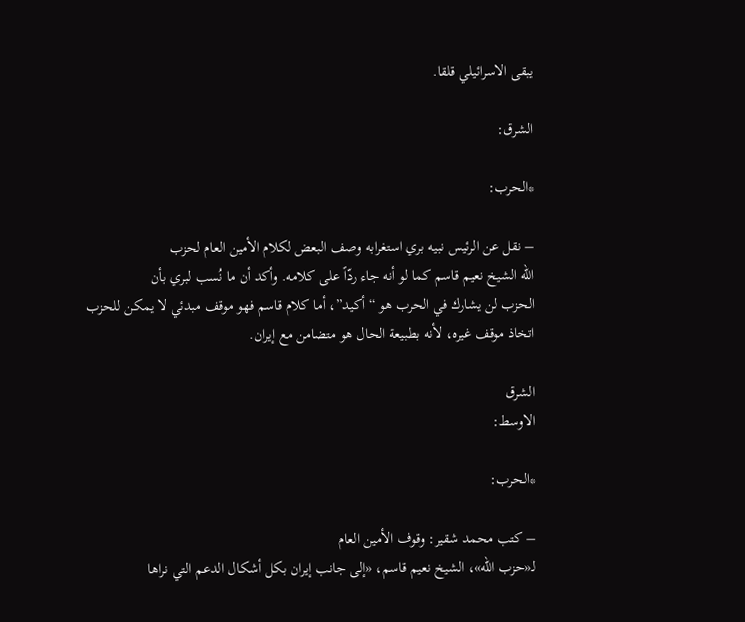يبقى الاسرائيلي قلقا.

الشرق:

*الحرب:

– نقل عن الرئيس نبيه بري استغرابه وصف البعض لكلام الأمين العام لحزب
الله الشيخ نعيم قاسم كما لو أنه جاء ردّاً على كلامه. وأكد أن ما نُسب لبري بأن
الحزب لن يشارك في الحرب هو “أكيد”، أما كلام قاسم فهو موقف مبدئي لا يمكن للحزب
اتخاذ موقف غيره، لأنه بطبيعة الحال هو متضامن مع إيران.

الشرق
الاوسط:

*الحرب:

– كتب محمد شقير: وقوف الأمين العام
لـ«حزب الله»، الشيخ نعيم قاسم، «إلى جانب إيران بكل أشكال الدعم التي نراها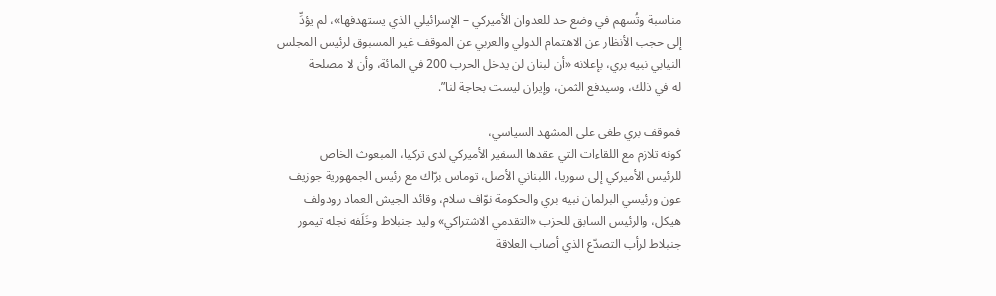مناسبة وتُسهم في وضع حد للعدوان الأميركي – الإسرائيلي الذي يستهدفها»، لم يؤدِّ
إلى حجب الأنظار عن الاهتمام الدولي والعربي عن الموقف غير المسبوق لرئيس المجلس
النيابي نبيه بري، بإعلانه «أن لبنان لن يدخل الحرب 200 في المائة، وأن لا مصلحة
له في ذلك، وسيدفع الثمن، وإيران ليست بحاجة لنا”.

فموقف بري طغى على المشهد السياسي،
كونه تلازم مع اللقاءات التي عقدها السفير الأميركي لدى تركيا، المبعوث الخاص
للرئيس الأميركي إلى سوريا، اللبناني الأصل، توماس برّاك مع رئيس الجمهورية جوزيف
عون ورئيسي البرلمان نبيه بري والحكومة نوّاف سلام، وقائد الجيش العماد رودولف
هيكل، والرئيس السابق للحزب «التقدمي الاشتراكي» وليد جنبلاط وخَلَفه نجله تيمور
جنبلاط لرأب التصدّع الذي أصاب العلاقة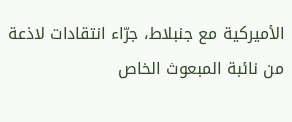الأميركية مع جنبلاط، جرّاء انتقادات لاذعة
من نائبة المبعوث الخاص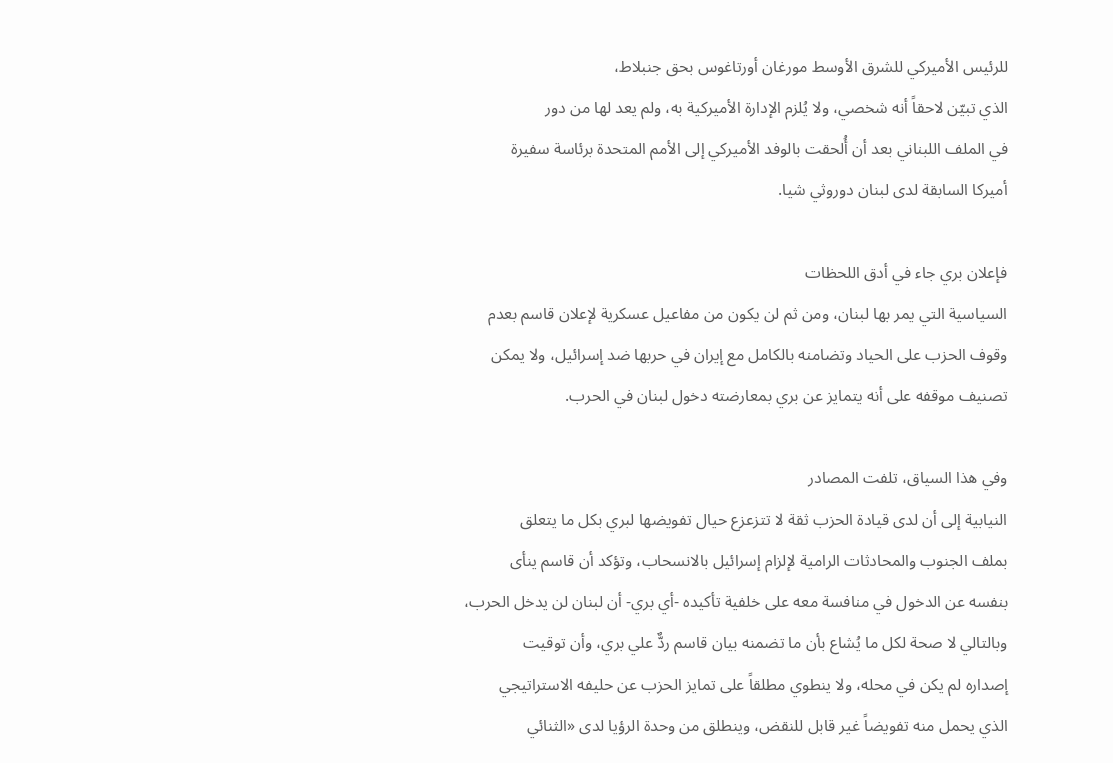للرئيس الأميركي للشرق الأوسط مورغان أورتاغوس بحق جنبلاط،
الذي تبيّن لاحقاً أنه شخصي، ولا يُلزم الإدارة الأميركية به، ولم يعد لها من دور
في الملف اللبناني بعد أن أُلحقت بالوفد الأميركي إلى الأمم المتحدة برئاسة سفيرة
أميركا السابقة لدى لبنان دوروثي شيا.

فإعلان بري جاء في أدق اللحظات
السياسية التي يمر بها لبنان، ومن ثم لن يكون من مفاعيل عسكرية لإعلان قاسم بعدم
وقوف الحزب على الحياد وتضامنه بالكامل مع إيران في حربها ضد إسرائيل، ولا يمكن
تصنيف موقفه على أنه يتمايز عن بري بمعارضته دخول لبنان في الحرب.

وفي هذا السياق، تلفت المصادر
النيابية إلى أن لدى قيادة الحزب ثقة لا تتزعزع حيال تفويضها لبري بكل ما يتعلق
بملف الجنوب والمحادثات الرامية لإلزام إسرائيل بالانسحاب، وتؤكد أن قاسم ينأى
بنفسه عن الدخول في منافسة معه على خلفية تأكيده -أي بري- أن لبنان لن يدخل الحرب،
وبالتالي لا صحة لكل ما يُشاع بأن ما تضمنه بيان قاسم ردٌّ علي بري، وأن توقيت
إصداره لم يكن في محله، ولا ينطوي مطلقاً على تمايز الحزب عن حليفه الاستراتيجي
الذي يحمل منه تفويضاً غير قابل للنقض، وينطلق من وحدة الرؤيا لدى «الثنائي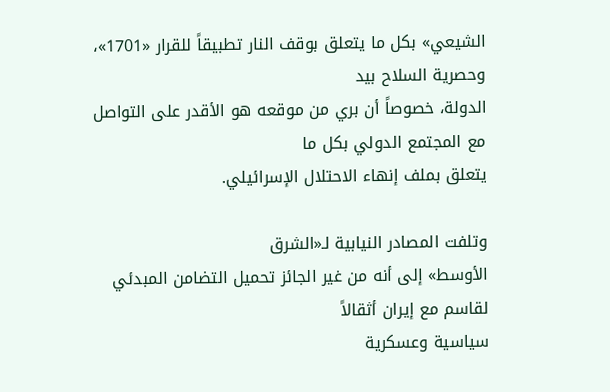الشيعي» بكل ما يتعلق بوقف النار تطبيقاً للقرار «1701»، وحصرية السلاح بيد
الدولة، خصوصاً أن بري من موقعه هو الأقدر على التواصل مع المجتمع الدولي بكل ما
يتعلق بملف إنهاء الاحتلال الإسرائيلي.

وتلفت المصادر النيابية لـ«الشرق
الأوسط» إلى أنه من غير الجائز تحميل التضامن المبدئي لقاسم مع إيران أثقالاً
سياسية وعسكرية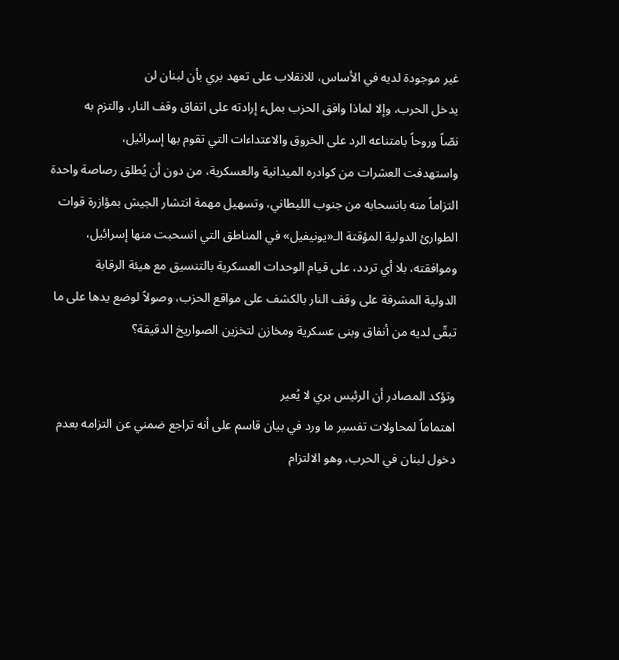غير موجودة لديه في الأساس، للانقلاب على تعهد بري بأن لبنان لن
يدخل الحرب، وإلا لماذا وافق الحزب بملء إرادته على اتفاق وقف النار، والتزم به
نصّاً وروحاً بامتناعه الرد على الخروق والاعتداءات التي تقوم بها إسرائيل،
واستهدفت العشرات من كوادره الميدانية والعسكرية، من دون أن يُطلق رصاصة واحدة
التزاماً منه بانسحابه من جنوب الليطاني، وتسهيل مهمة انتشار الجيش بمؤازرة قوات
الطوارئ الدولية المؤقتة الـ«يونيفيل» في المناطق التي انسحبت منها إسرائيل،
وموافقته، بلا أي تردد، على قيام الوحدات العسكرية بالتنسيق مع هيئة الرقابة
الدولية المشرفة على وقف النار بالكشف على مواقع الحزب، وصولاً لوضع يدها على ما
تبقّى لديه من أنفاق وبنى عسكرية ومخازن لتخزين الصواريخ الدقيقة؟

وتؤكد المصادر أن الرئيس بري لا يُعير
اهتماماً لمحاولات تفسير ما ورد في بيان قاسم على أنه تراجع ضمني عن التزامه بعدم
دخول لبنان في الحرب، وهو الالتزام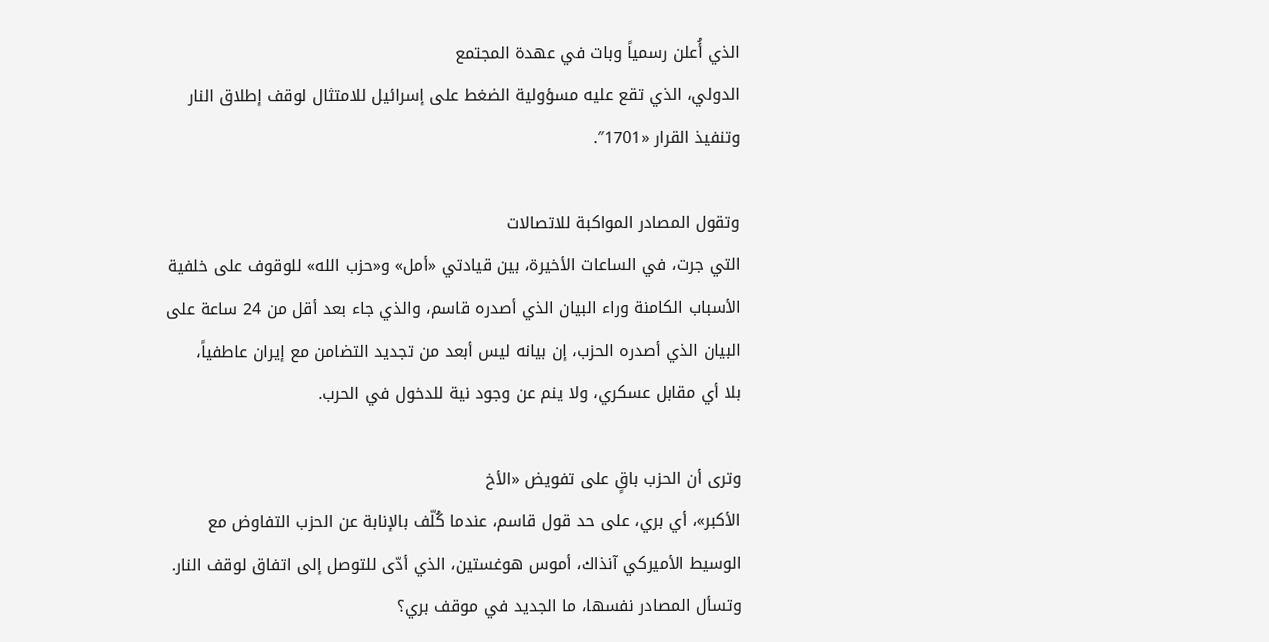الذي أُعلن رسمياً وبات في عهدة المجتمع
الدولي، الذي تقع عليه مسؤولية الضغط على إسرائيل للامتثال لوقف إطلاق النار
وتنفيذ القرار «1701″.

وتقول المصادر المواكبة للاتصالات
التي جرت، في الساعات الأخيرة، بين قيادتي «أمل» و«حزب الله» للوقوف على خلفية
الأسباب الكامنة وراء البيان الذي أصدره قاسم، والذي جاء بعد أقل من 24 ساعة على
البيان الذي أصدره الحزب، إن بيانه ليس أبعد من تجديد التضامن مع إيران عاطفياً،
بلا أي مقابل عسكري، ولا ينم عن وجود نية للدخول في الحرب.

وترى أن الحزب باقٍ على تفويض «الأخ
الأكبر»، أي بري، على حد قول قاسم، عندما كُلّف بالإنابة عن الحزب التفاوض مع
الوسيط الأميركي آنذاك، أموس هوغستين، الذي أدّى للتوصل إلى اتفاق لوقف النار.
وتسأل المصادر نفسها، ما الجديد في موقف بري؟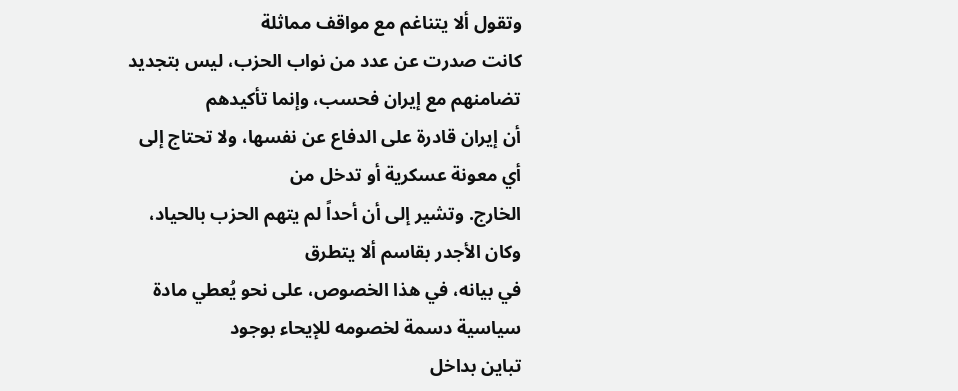وتقول ألا يتناغم مع مواقف مماثلة
كانت صدرت عن عدد من نواب الحزب، ليس بتجديد تضامنهم مع إيران فحسب، وإنما تأكيدهم
أن إيران قادرة على الدفاع عن نفسها، ولا تحتاج إلى أي معونة عسكرية أو تدخل من
الخارج. وتشير إلى أن أحداً لم يتهم الحزب بالحياد، وكان الأجدر بقاسم ألا يتطرق
في بيانه، في هذا الخصوص، على نحو يُعطي مادة سياسية دسمة لخصومه للإيحاء بوجود
تباين بداخل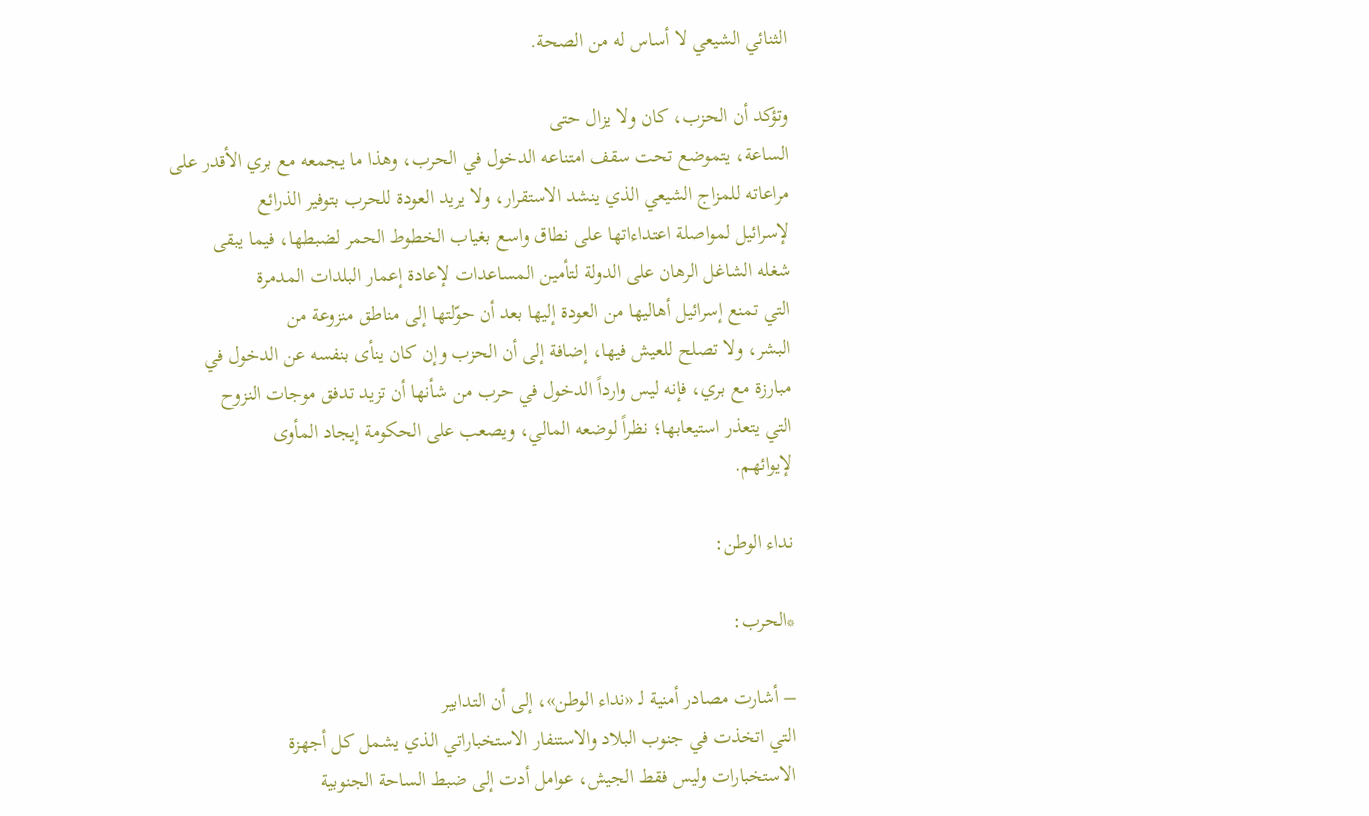الثنائي الشيعي لا أساس له من الصحة.

وتؤكد أن الحزب، كان ولا يزال حتى
الساعة، يتموضع تحت سقف امتناعه الدخول في الحرب، وهذا ما يجمعه مع بري الأقدر على
مراعاته للمزاج الشيعي الذي ينشد الاستقرار، ولا يريد العودة للحرب بتوفير الذرائع
لإسرائيل لمواصلة اعتداءاتها على نطاق واسع بغياب الخطوط الحمر لضبطها، فيما يبقى
شغله الشاغل الرهان على الدولة لتأمين المساعدات لإعادة إعمار البلدات المدمرة
التي تمنع إسرائيل أهاليها من العودة إليها بعد أن حوّلتها إلى مناطق منزوعة من
البشر، ولا تصلح للعيش فيها، إضافة إلى أن الحزب وإن كان ينأى بنفسه عن الدخول في
مبارزة مع بري، فإنه ليس وارداً الدخول في حرب من شأنها أن تزيد تدفق موجات النزوح
التي يتعذر استيعابها؛ نظراً لوضعه المالي، ويصعب على الحكومة إيجاد المأوى
لإيوائهم.

نداء الوطن:

*الحرب:

– أشارت مصادر أمنية لـ «نداء الوطن»، إلى أن التدابير
التي اتخذت في جنوب البلاد والاستنفار الاستخباراتي الذي يشمل كل أجهزة
الاستخبارات وليس فقط الجيش، عوامل أدت إلى ضبط الساحة الجنوبية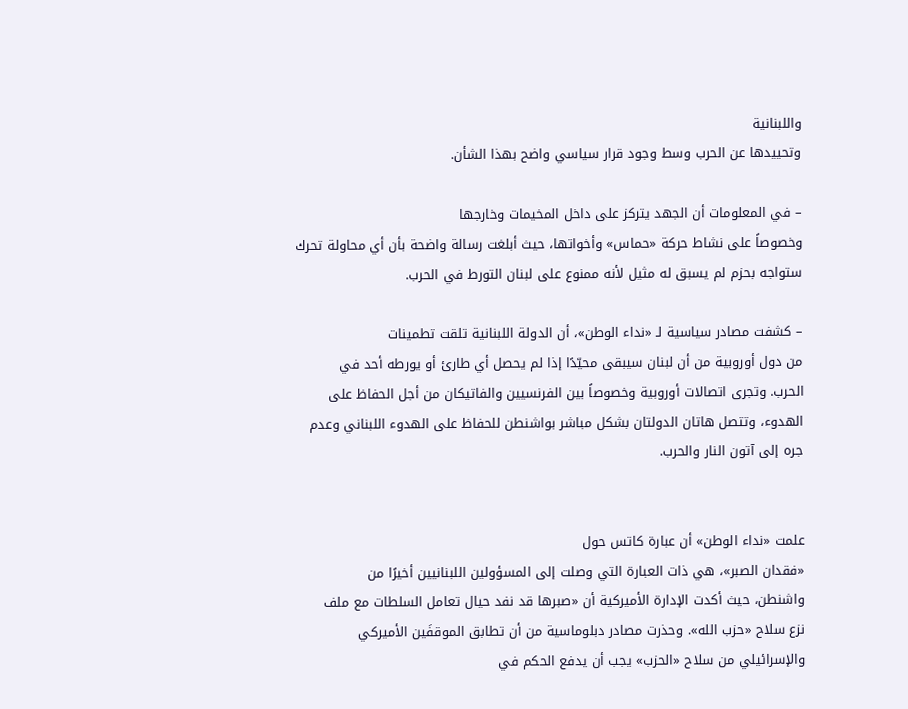واللبنانية
وتحييدها عن الحرب وسط وجود قرار سياسي واضح بهذا الشأن.

– في المعلومات أن الجهد يتركز على داخل المخيمات وخارجها
وخصوصاً على نشاط حركة «حماس» وأخواتها، حيث أبلغت رسالة واضحة بأن أي محاولة تحرك
ستواجه بحزم لم يسبق له مثيل لأنه ممنوع على لبنان التورط في الحرب.

– كشفت مصادر سياسية لـ «نداء الوطن»، أن الدولة اللبنانية تلقت تطمينات
من دول أوروبية من أن لبنان سيبقى محيّدًا إذا لم يحصل أي طارئ أو يورطه أحد في
الحرب. وتجرى اتصالات أوروبية وخصوصاً بين الفرنسيين والفاتيكان من أجل الحفاظ على
الهدوء، وتتصل هاتان الدولتان بشكل مباشر بواشنطن للحفاظ على الهدوء اللبناني وعدم
جره إلى آتون النار والحرب.


علمت «نداء الوطن» أن عبارة كاتس حول
«فقدان الصبر»، هي ذات العبارة التي وصلت إلى المسؤولين اللبنانيين أخيرًا من
واشنطن، حيث أكدت الإدارة الأميركية أن «صبرها قد نفد حيال تعامل السلطات مع ملف
نزع سلاح «حزب الله». وحذرت مصادر دبلوماسية من أن تطابق الموقفَين الأميركي
والإسرائيلي من سلاح «الحزب» يجب أن يدفع الحكم في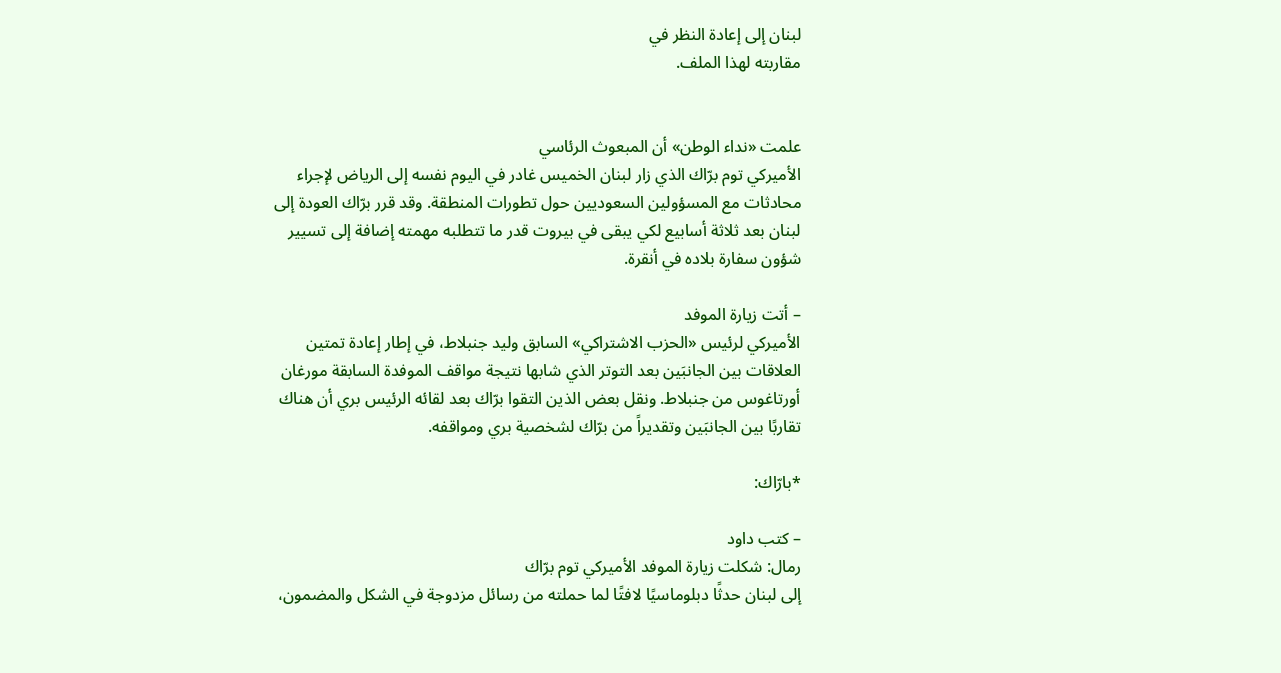لبنان إلى إعادة النظر في
مقاربته لهذا الملف.


علمت «نداء الوطن» أن المبعوث الرئاسي
الأميركي توم برّاك الذي زار لبنان الخميس غادر في اليوم نفسه إلى الرياض لإجراء
محادثات مع المسؤولين السعوديين حول تطورات المنطقة. وقد قرر برّاك العودة إلى
لبنان بعد ثلاثة أسابيع لكي يبقى في بيروت قدر ما تتطلبه مهمته إضافة إلى تسيير
شؤون سفارة بلاده في أنقرة.

– أتت زيارة الموفد
الأميركي لرئيس «الحزب الاشتراكي» السابق وليد جنبلاط، في إطار إعادة تمتين
العلاقات بين الجانبَين بعد التوتر الذي شابها نتيجة مواقف الموفدة السابقة مورغان
أورتاغوس من جنبلاط. ونقل بعض الذين التقوا برّاك بعد لقائه الرئيس بري أن هناك
تقاربًا بين الجانبَين وتقديراً من برّاك لشخصية بري ومواقفه.

*بارّاك:

– كتب داود
رمال: شكلت زيارة الموفد الأميركي توم برّاك
إلى لبنان حدثًا دبلوماسيًا لافتًا لما حملته من رسائل مزدوجة في الشكل والمضمون،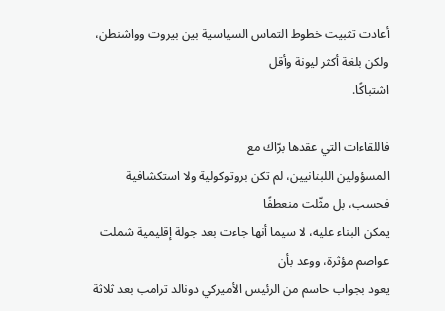أعادت تثبيت خطوط التماس السياسية بين بيروت وواشنطن، ولكن بلغة أكثر ليونة وأقل
اشتباكًا.

فاللقاءات التي عقدها برّاك مع
المسؤولين اللبنانيين، لم تكن بروتوكولية ولا استكشافية فحسب، بل مثّلت منعطفًا
يمكن البناء عليه، لا سيما أنها جاءت بعد جولة إقليمية شملت عواصم مؤثرة، ووعد بأن
يعود بجواب حاسم من الرئيس الأميركي دونالد ترامب بعد ثلاثة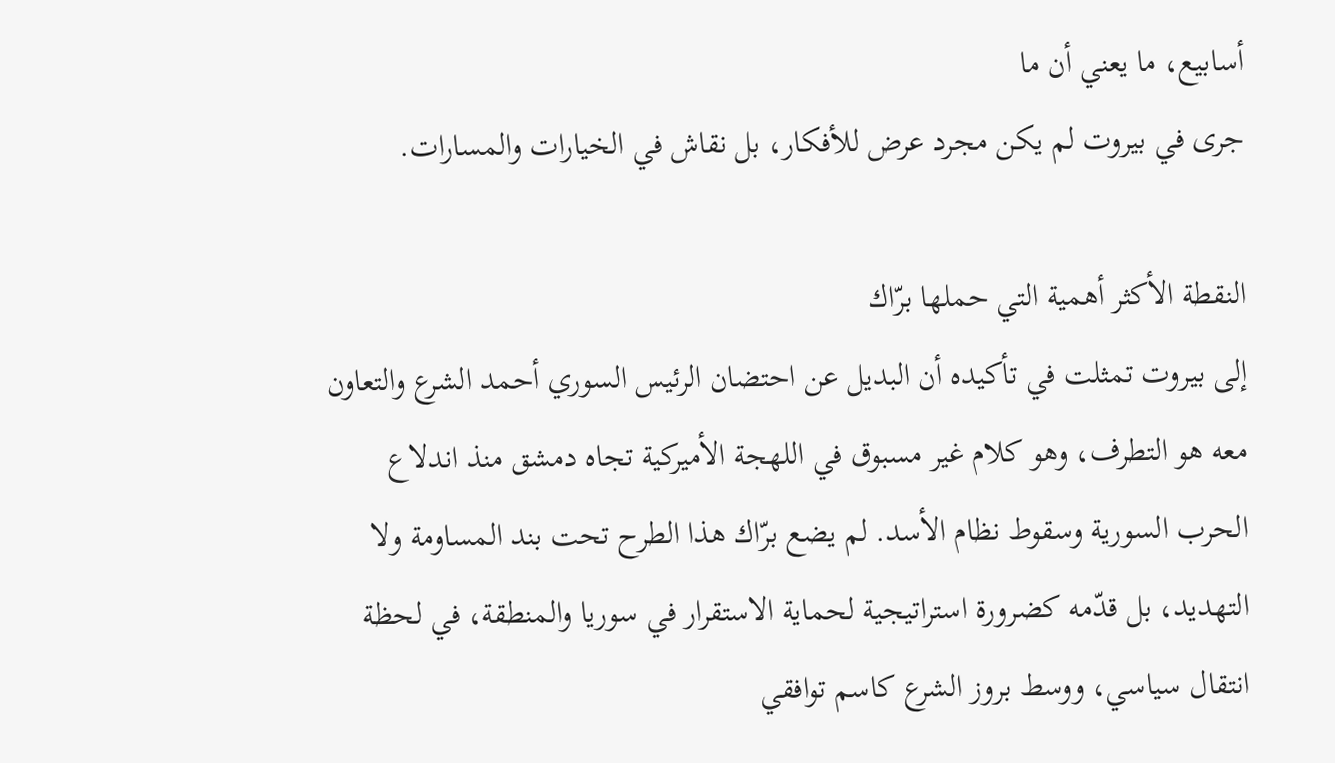أسابيع، ما يعني أن ما
جرى في بيروت لم يكن مجرد عرض للأفكار، بل نقاش في الخيارات والمسارات.

النقطة الأكثر أهمية التي حملها برّاك
إلى بيروت تمثلت في تأكيده أن البديل عن احتضان الرئيس السوري أحمد الشرع والتعاون
معه هو التطرف، وهو كلام غير مسبوق في اللهجة الأميركية تجاه دمشق منذ اندلاع
الحرب السورية وسقوط نظام الأسد. لم يضع برّاك هذا الطرح تحت بند المساومة ولا
التهديد، بل قدّمه كضرورة استراتيجية لحماية الاستقرار في سوريا والمنطقة، في لحظة
انتقال سياسي، ووسط بروز الشرع كاسم توافقي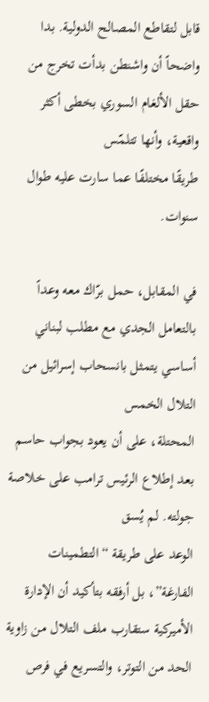قابل لتقاطع المصالح الدولية. بدا
واضحاً أن واشنطن بدأت تخرج من حقل الألغام السوري بخطى أكثر واقعية، وأنها تتلمّس
طريقًا مختلفًا عما سارت عليه طوال سنوات.

في المقابل، حمل برّاك معه وعداً
بالتعامل الجدي مع مطلب لبناني أساسي يتمثل بانسحاب إسرائيل من التلال الخمس
المحتلة، على أن يعود بجواب حاسم بعد إطلاع الرئيس ترامب على خلاصة جولته. لم يُسق
الوعد على طريقة “التطمينات الفارغة”، بل أرفقه بتأكيد أن الإدارة
الأميركية ستقارب ملف التلال من زاوية الحد من التوتر، والتسريع في فرص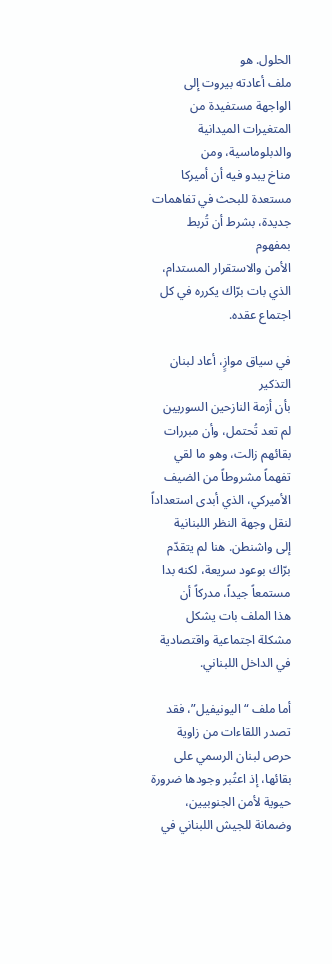الحلول. هو
ملف أعادته بيروت إلى الواجهة مستفيدة من المتغيرات الميدانية والدبلوماسية، ومن
مناخ يبدو فيه أن أميركا مستعدة للبحث في تفاهمات جديدة، بشرط أن تُربط بمفهوم
الأمن والاستقرار المستدام، الذي بات برّاك يكرره في كل اجتماع عقده.

في سياق موازٍ، أعاد لبنان التذكير
بأن أزمة النازحين السوريين لم تعد تُحتمل، وأن مبررات بقائهم زالت، وهو ما لقي
تفهماً مشروطاً من الضيف الأميركي، الذي أبدى استعداداً لنقل وجهة النظر اللبنانية
إلى واشنطن. هنا لم يتقدّم برّاك بوعود سريعة، لكنه بدا مستمعاً جيداً، مدركاً أن
هذا الملف بات يشكل مشكلة اجتماعية واقتصادية في الداخل اللبناني.

أما ملف “اليونيفيل”، فقد
تصدر اللقاءات من زاوية حرص لبنان الرسمي على بقائها، إذ اعتُبر وجودها ضرورة
حيوية لأمن الجنوبيين، وضمانة للجيش اللبناني في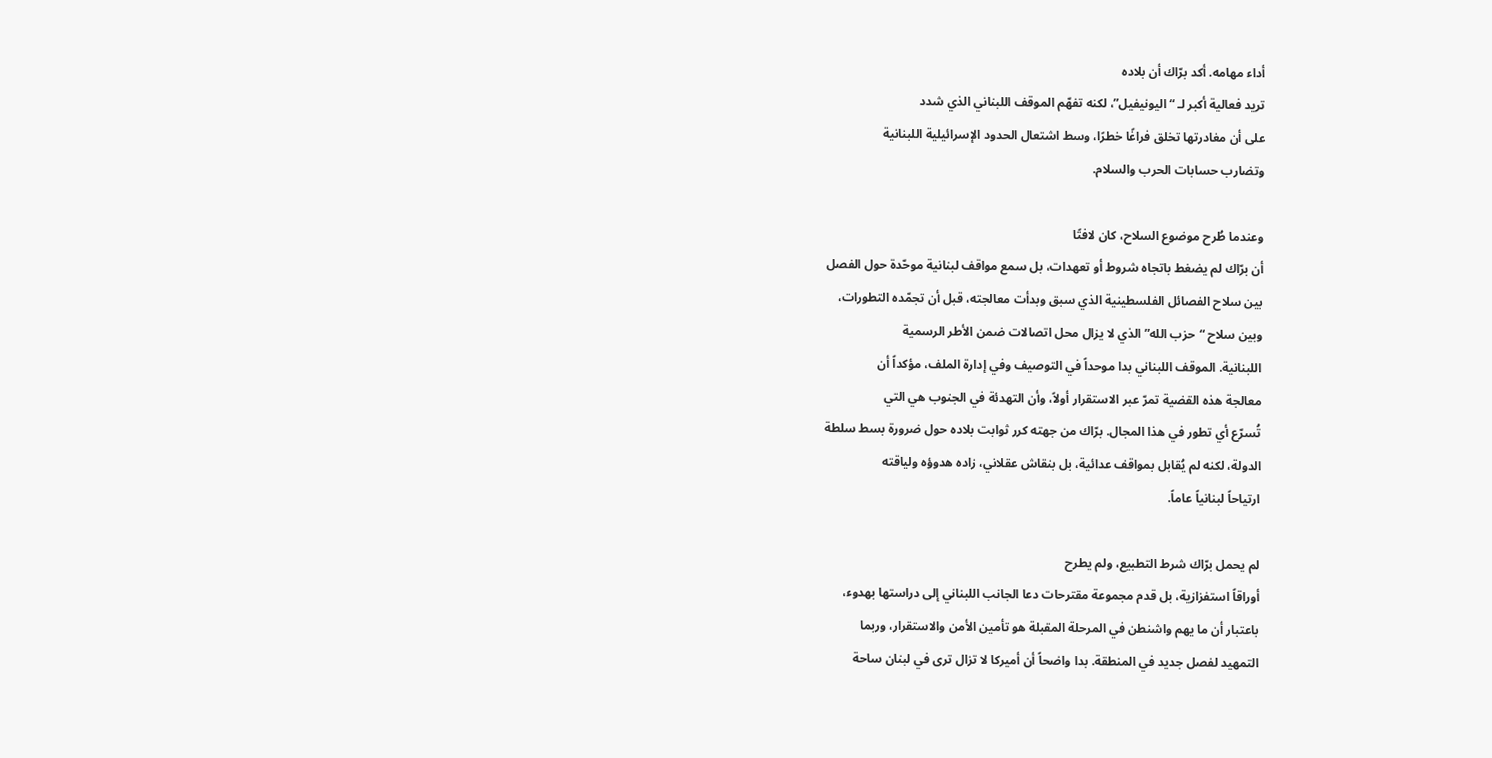أداء مهامه. أكد برّاك أن بلاده
تريد فعالية أكبر لـ “اليونيفيل”، لكنه تفهّم الموقف اللبناني الذي شدد
على أن مغادرتها تخلق فراغًا خطرًا، وسط اشتعال الحدود الإسرائيلية اللبنانية
وتضارب حسابات الحرب والسلام.

وعندما طُرح موضوع السلاح، كان لافتًا
أن برّاك لم يضغط باتجاه شروط أو تعهدات، بل سمع مواقف لبنانية موحّدة حول الفصل
بين سلاح الفصائل الفلسطينية الذي سبق وبدأت معالجته، قبل أن تجمّده التطورات،
وبين سلاح “حزب الله” الذي لا يزال محل اتصالات ضمن الأطر الرسمية
اللبنانية. الموقف اللبناني بدا موحداً في التوصيف وفي إدارة الملف، مؤكداً أن
معالجة هذه القضية تمرّ عبر الاستقرار أولاً، وأن التهدئة في الجنوب هي التي
تُسرّع أي تطور في هذا المجال. برّاك من جهته كرر ثوابت بلاده حول ضرورة بسط سلطة
الدولة، لكنه لم يُقابل بمواقف عدائية، بل بنقاش عقلاني، زاده هدوؤه ولياقته
ارتياحاً لبنانياً عاماً.

لم يحمل برّاك شرط التطبيع، ولم يطرح
أوراقاً استفزازية، بل قدم مجموعة مقترحات دعا الجانب اللبناني إلى دراستها بهدوء،
باعتبار أن ما يهم واشنطن في المرحلة المقبلة هو تأمين الأمن والاستقرار، وربما
التمهيد لفصل جديد في المنطقة. بدا واضحاً أن أميركا لا تزال ترى في لبنان ساحة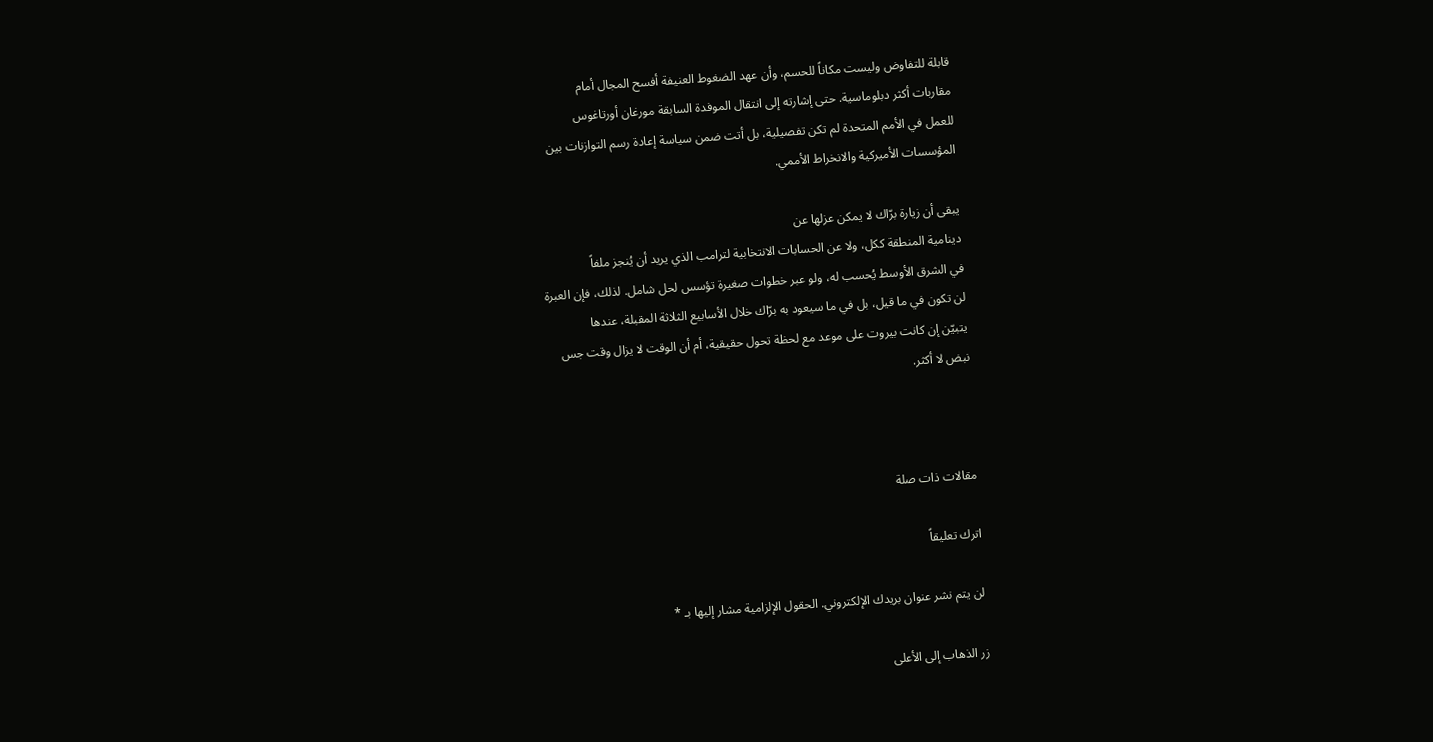قابلة للتفاوض وليست مكاناً للحسم، وأن عهد الضغوط العنيفة أفسح المجال أمام
مقاربات أكثر دبلوماسية. حتى إشارته إلى انتقال الموفدة السابقة مورغان أورتاغوس
للعمل في الأمم المتحدة لم تكن تفصيلية، بل أتت ضمن سياسة إعادة رسم التوازنات بين
المؤسسات الأميركية والانخراط الأممي.

يبقى أن زيارة برّاك لا يمكن عزلها عن
دينامية المنطقة ككل، ولا عن الحسابات الانتخابية لترامب الذي يريد أن يُنجز ملفاً
في الشرق الأوسط يُحسب له، ولو عبر خطوات صغيرة تؤسس لحل شامل. لذلك، فإن العبرة
لن تكون في ما قيل، بل في ما سيعود به برّاك خلال الأسابيع الثلاثة المقبلة، عندها
يتبيّن إن كانت بيروت على موعد مع لحظة تحول حقيقية، أم أن الوقت لا يزال وقت جس
نبض لا أكثر.



مقالات ذات صلة

اترك تعليقاً

لن يتم نشر عنوان بريدك الإلكتروني. الحقول الإلزامية مشار إليها بـ *

زر الذهاب إلى الأعلى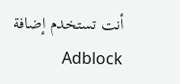أنت تستخدم إضافة Adblock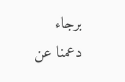برجاء دعمنا عن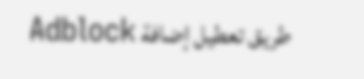طريق تعطيل إضافة Adblock